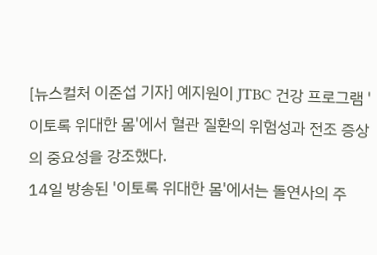[뉴스컬처 이준섭 기자] 예지원이 JTBC 건강 프로그램 '이토록 위대한 몸'에서 혈관 질환의 위험성과 전조 증상의 중요성을 강조했다.
14일 방송된 '이토록 위대한 몸'에서는 돌연사의 주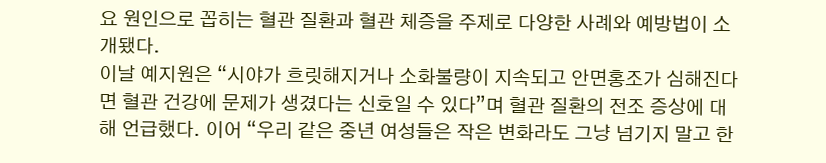요 원인으로 꼽히는 혈관 질환과 혈관 체증을 주제로 다양한 사례와 예방법이 소개됐다.
이날 예지원은 “시야가 흐릿해지거나 소화불량이 지속되고 안면홍조가 심해진다면 혈관 건강에 문제가 생겼다는 신호일 수 있다”며 혈관 질환의 전조 증상에 대해 언급했다. 이어 “우리 같은 중년 여성들은 작은 변화라도 그냥 넘기지 말고 한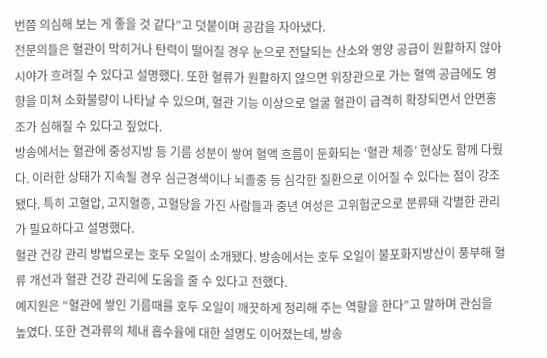번쯤 의심해 보는 게 좋을 것 같다”고 덧붙이며 공감을 자아냈다.
전문의들은 혈관이 막히거나 탄력이 떨어질 경우 눈으로 전달되는 산소와 영양 공급이 원활하지 않아 시야가 흐려질 수 있다고 설명했다. 또한 혈류가 원활하지 않으면 위장관으로 가는 혈액 공급에도 영향을 미쳐 소화불량이 나타날 수 있으며, 혈관 기능 이상으로 얼굴 혈관이 급격히 확장되면서 안면홍조가 심해질 수 있다고 짚었다.
방송에서는 혈관에 중성지방 등 기름 성분이 쌓여 혈액 흐름이 둔화되는 ‘혈관 체증’ 현상도 함께 다뤘다. 이러한 상태가 지속될 경우 심근경색이나 뇌졸중 등 심각한 질환으로 이어질 수 있다는 점이 강조됐다. 특히 고혈압, 고지혈증, 고혈당을 가진 사람들과 중년 여성은 고위험군으로 분류돼 각별한 관리가 필요하다고 설명했다.
혈관 건강 관리 방법으로는 호두 오일이 소개됐다. 방송에서는 호두 오일이 불포화지방산이 풍부해 혈류 개선과 혈관 건강 관리에 도움을 줄 수 있다고 전했다.
예지원은 “혈관에 쌓인 기름때를 호두 오일이 깨끗하게 정리해 주는 역할을 한다”고 말하며 관심을 높였다. 또한 견과류의 체내 흡수율에 대한 설명도 이어졌는데, 방송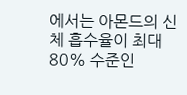에서는 아몬드의 신체 흡수율이 최대 80% 수준인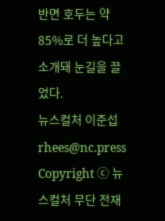반면 호두는 약 85%로 더 높다고 소개돼 눈길을 끌었다.
뉴스컬처 이준섭 rhees@nc.press
Copyright ⓒ 뉴스컬처 무단 전재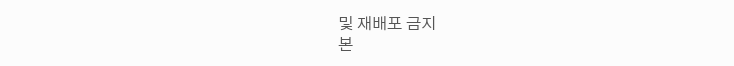및 재배포 금지
본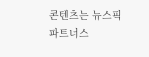콘텐츠는 뉴스픽 파트너스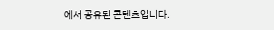에서 공유된 콘텐츠입니다.